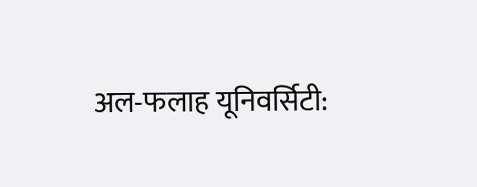अल-फलाह यूनिवर्सिटी: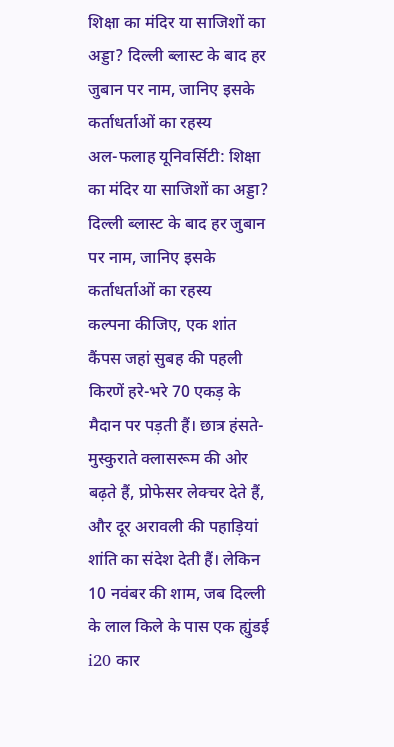शिक्षा का मंदिर या साजिशों का अड्डा? दिल्ली ब्लास्ट के बाद हर जुबान पर नाम, जानिए इसके कर्ताधर्ताओं का रहस्य
अल-फलाह यूनिवर्सिटी: शिक्षा का मंदिर या साजिशों का अड्डा? दिल्ली ब्लास्ट के बाद हर जुबान पर नाम, जानिए इसके कर्ताधर्ताओं का रहस्य
कल्पना कीजिए, एक शांत कैंपस जहां सुबह की पहली किरणें हरे-भरे 70 एकड़ के मैदान पर पड़ती हैं। छात्र हंसते-मुस्कुराते क्लासरूम की ओर बढ़ते हैं, प्रोफेसर लेक्चर देते हैं, और दूर अरावली की पहाड़ियां शांति का संदेश देती हैं। लेकिन 10 नवंबर की शाम, जब दिल्ली के लाल किले के पास एक ह्युंडई i20 कार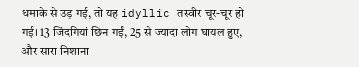धमाके से उड़ गई, तो यह idyllic तस्वीर चूर-चूर हो गई। 13 जिंदगियां छिन गईं, 25 से ज्यादा लोग घायल हुए, और सारा निशाना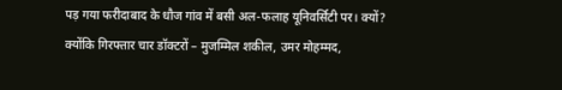पड़ गया फरीदाबाद के धौज गांव में बसी अल-फलाह यूनिवर्सिटी पर। क्यों? क्योंकि गिरफ्तार चार डॉक्टरों – मुजम्मिल शकील, उमर मोहम्मद,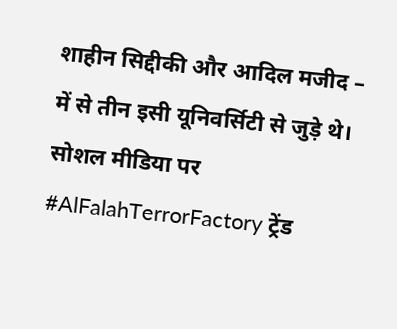शाहीन सिद्दीकी और आदिल मजीद – में से तीन इसी यूनिवर्सिटी से जुड़े थे। सोशल मीडिया पर #AlFalahTerrorFactory ट्रेंड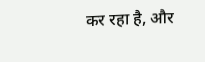कर रहा है, और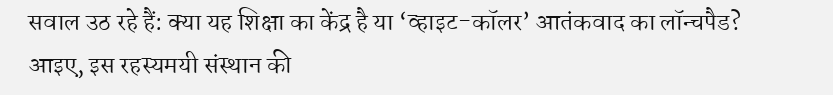सवाल उठ रहे हैं: क्या यह शिक्षा का केंद्र है या ‘व्हाइट-कॉलर’ आतंकवाद का लॉन्चपैड? आइए, इस रहस्यमयी संस्थान की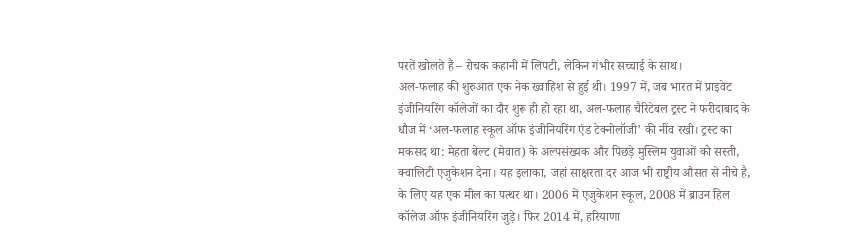परतें खोलते हैं – रोचक कहानी में लिपटी, लेकिन गंभीर सच्चाई के साथ।
अल-फलाह की शुरुआत एक नेक ख्वाहिश से हुई थी। 1997 में, जब भारत में प्राइवेट इंजीनियरिंग कॉलेजों का दौर शुरू ही हो रहा था, अल-फलाह चैरिटेबल ट्रस्ट ने फरीदाबाद के धौज में ‘अल-फलाह स्कूल ऑफ इंजीनियरिंग एंड टेक्नोलॉजी’ की नींव रखी। ट्रस्ट का मकसद था: मेहता बेल्ट (मेवात) के अल्पसंख्यक और पिछड़े मुस्लिम युवाओं को सस्ती, क्वालिटी एजुकेशन देना। यह इलाका, जहां साक्षरता दर आज भी राष्ट्रीय औसत से नीचे है, के लिए यह एक मील का पत्थर था। 2006 में एजुकेशन स्कूल, 2008 में ब्राउन हिल कॉलेज ऑफ इंजीनियरिंग जुड़े। फिर 2014 में, हरियाणा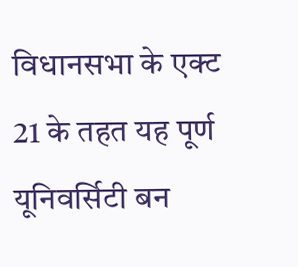विधानसभा के एक्ट 21 के तहत यह पूर्ण यूनिवर्सिटी बन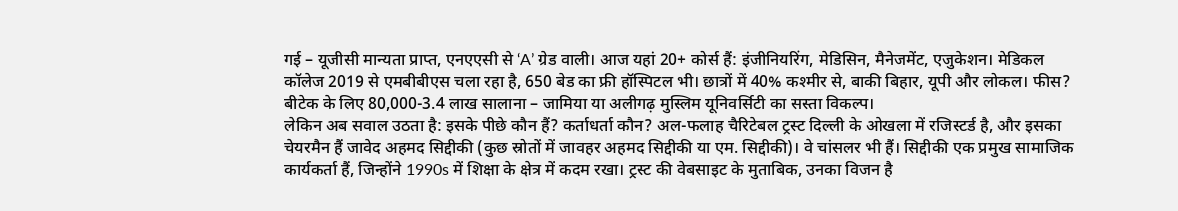गई – यूजीसी मान्यता प्राप्त, एनएएसी से ‘A’ ग्रेड वाली। आज यहां 20+ कोर्स हैं: इंजीनियरिंग, मेडिसिन, मैनेजमेंट, एजुकेशन। मेडिकल कॉलेज 2019 से एमबीबीएस चला रहा है, 650 बेड का फ्री हॉस्पिटल भी। छात्रों में 40% कश्मीर से, बाकी बिहार, यूपी और लोकल। फीस? बीटेक के लिए 80,000-3.4 लाख सालाना – जामिया या अलीगढ़ मुस्लिम यूनिवर्सिटी का सस्ता विकल्प।
लेकिन अब सवाल उठता है: इसके पीछे कौन हैं? कर्ताधर्ता कौन? अल-फलाह चैरिटेबल ट्रस्ट दिल्ली के ओखला में रजिस्टर्ड है, और इसका चेयरमैन हैं जावेद अहमद सिद्दीकी (कुछ स्रोतों में जावहर अहमद सिद्दीकी या एम. सिद्दीकी)। वे चांसलर भी हैं। सिद्दीकी एक प्रमुख सामाजिक कार्यकर्ता हैं, जिन्होंने 1990s में शिक्षा के क्षेत्र में कदम रखा। ट्रस्ट की वेबसाइट के मुताबिक, उनका विजन है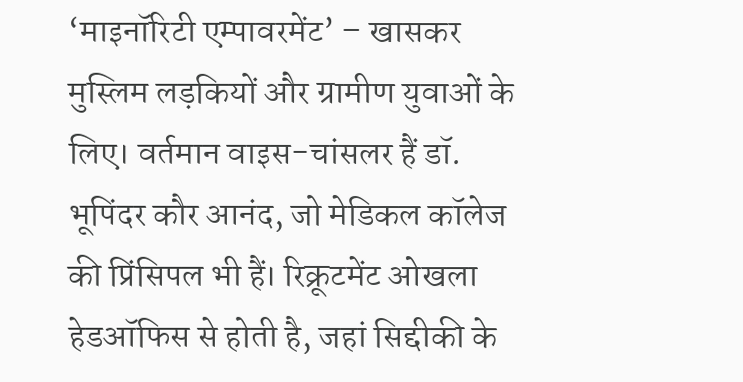‘माइनॉरिटी एम्पावरमेंट’ – खासकर मुस्लिम लड़कियों और ग्रामीण युवाओं के लिए। वर्तमान वाइस-चांसलर हैं डॉ. भूपिंदर कौर आनंद, जो मेडिकल कॉलेज की प्रिंसिपल भी हैं। रिक्रूटमेंट ओखला हेडऑफिस से होती है, जहां सिद्दीकी के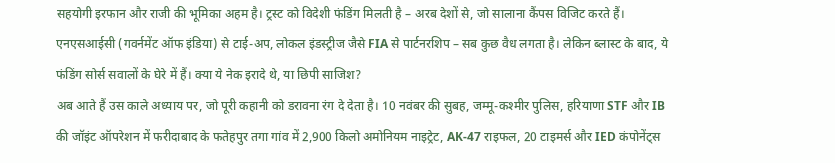सहयोगी इरफान और राजी की भूमिका अहम है। ट्रस्ट को विदेशी फंडिंग मिलती है – अरब देशों से, जो सालाना कैंपस विजिट करते हैं। एनएसआईसी (गवर्नमेंट ऑफ इंडिया) से टाई-अप, लोकल इंडस्ट्रीज जैसे FIA से पार्टनरशिप – सब कुछ वैध लगता है। लेकिन ब्लास्ट के बाद, ये फंडिंग सोर्स सवालों के घेरे में हैं। क्या ये नेक इरादे थे, या छिपी साजिश?
अब आते हैं उस काले अध्याय पर, जो पूरी कहानी को डरावना रंग दे देता है। 10 नवंबर की सुबह, जम्मू-कश्मीर पुलिस, हरियाणा STF और IB की जॉइंट ऑपरेशन में फरीदाबाद के फतेहपुर तगा गांव में 2,900 किलो अमोनियम नाइट्रेट, AK-47 राइफल, 20 टाइमर्स और IED कंपोनेंट्स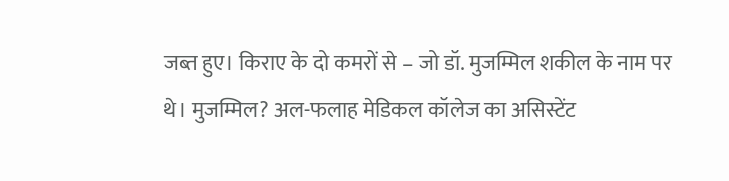जब्त हुए। किराए के दो कमरों से – जो डॉ. मुजम्मिल शकील के नाम पर थे। मुजम्मिल? अल-फलाह मेडिकल कॉलेज का असिस्टेंट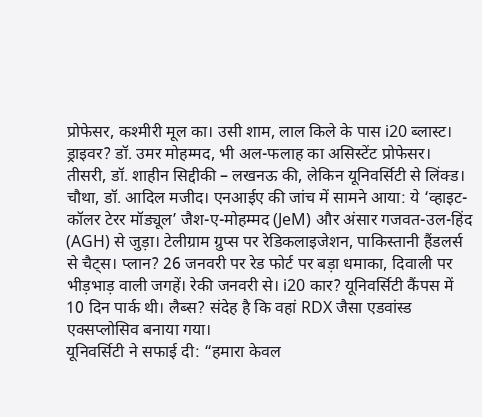प्रोफेसर, कश्मीरी मूल का। उसी शाम, लाल किले के पास i20 ब्लास्ट। ड्राइवर? डॉ. उमर मोहम्मद, भी अल-फलाह का असिस्टेंट प्रोफेसर। तीसरी, डॉ. शाहीन सिद्दीकी – लखनऊ की, लेकिन यूनिवर्सिटी से लिंक्ड। चौथा, डॉ. आदिल मजीद। एनआईए की जांच में सामने आया: ये ‘व्हाइट-कॉलर टेरर मॉड्यूल’ जैश-ए-मोहम्मद (JeM) और अंसार गजवत-उल-हिंद (AGH) से जुड़ा। टेलीग्राम ग्रुप्स पर रेडिकलाइजेशन, पाकिस्तानी हैंडलर्स से चैट्स। प्लान? 26 जनवरी पर रेड फोर्ट पर बड़ा धमाका, दिवाली पर भीड़भाड़ वाली जगहें। रेकी जनवरी से। i20 कार? यूनिवर्सिटी कैंपस में 10 दिन पार्क थी। लैब्स? संदेह है कि वहां RDX जैसा एडवांस्ड एक्सप्लोसिव बनाया गया।
यूनिवर्सिटी ने सफाई दी: “हमारा केवल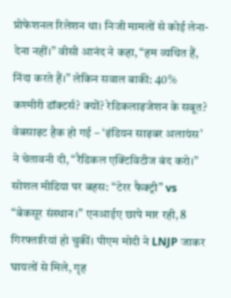प्रोफेशनल रिलेशन था। निजी मामलों से कोई लेना-देना नहीं।” वीसी आनंद ने कहा, “हम व्यथित हैं, निंदा करते हैं।” लेकिन सवाल बाकी: 40% कश्मीरी डॉक्टर्स? क्यों? रेडिकलाइजेशन के सबूत? वेबसाइट हैक हो गई – ‘इंडियन साइबर अलायंस’ ने चेतावनी दी, “रैडिकल एक्टिविटीज बंद करो।” सोशल मीडिया पर बहस: “टेरर फैक्ट्री” vs “बेकसूर संस्थान।” एनआईए छापे मार रही, 8 गिरफ्तारियां हो चुकीं। पीएम मोदी ने LNJP जाकर घायलों से मिले, गृह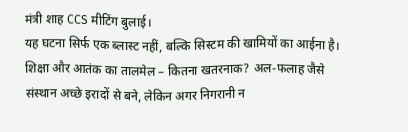मंत्री शाह CCS मीटिंग बुलाई।
यह घटना सिर्फ एक ब्लास्ट नहीं, बल्कि सिस्टम की खामियों का आईना है। शिक्षा और आतंक का तालमेल – कितना खतरनाक? अल-फलाह जैसे संस्थान अच्छे इरादों से बने, लेकिन अगर निगरानी न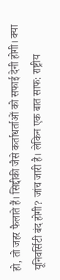हो, तो जहर फैलाते हैं। सिद्दीकी जैसे कर्ताधर्ताओं को सफाई देनी होगी। क्या यूनिवर्सिटी बंद होगी? जांच जारी है। लेकिन एक बात साफ: राष्ट्रीय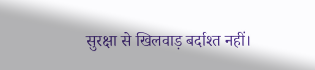सुरक्षा से खिलवाड़ बर्दाश्त नहीं।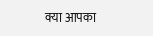क्या आपका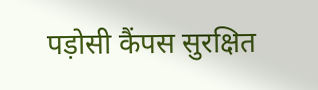पड़ोसी कैंपस सुरक्षित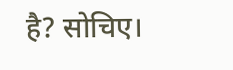है? सोचिए।